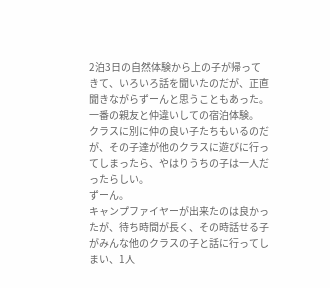2泊3日の自然体験から上の子が帰ってきて、いろいろ話を聞いたのだが、正直聞きながらずーんと思うこともあった。
一番の親友と仲違いしての宿泊体験。
クラスに別に仲の良い子たちもいるのだが、その子達が他のクラスに遊びに行ってしまったら、やはりうちの子は一人だったらしい。
ずーん。
キャンプファイヤーが出来たのは良かったが、待ち時間が長く、その時話せる子がみんな他のクラスの子と話に行ってしまい、1人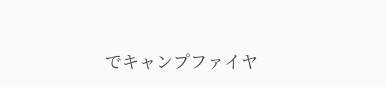でキャンプファイヤ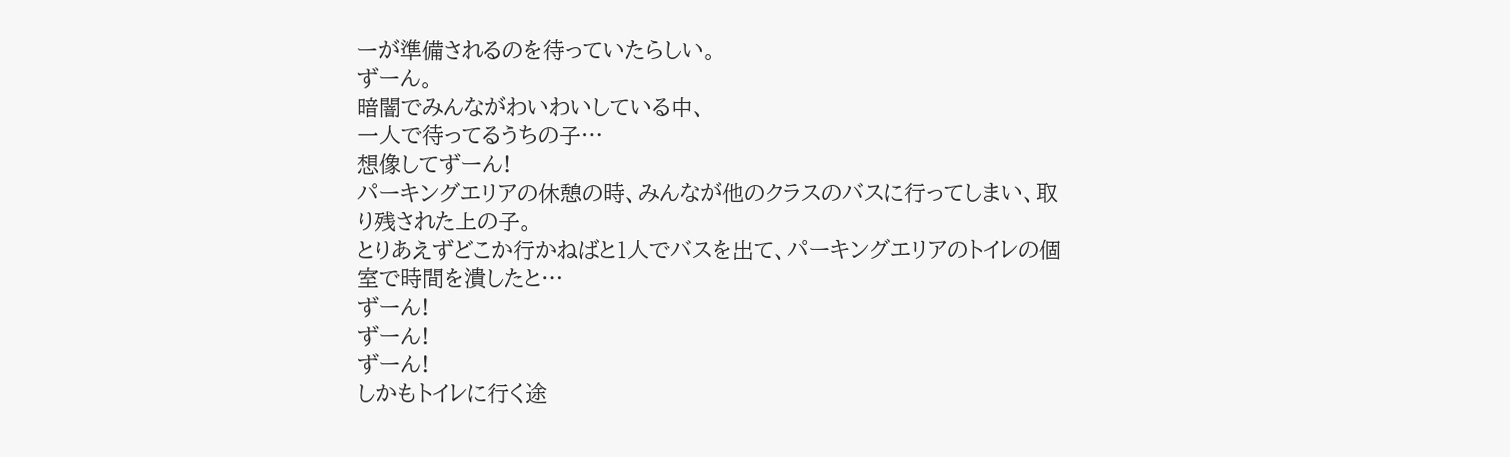ーが準備されるのを待っていたらしい。
ずーん。
暗闇でみんながわいわいしている中、
一人で待ってるうちの子…
想像してずーん!
パーキングエリアの休憩の時、みんなが他のクラスのバスに行ってしまい、取り残された上の子。
とりあえずどこか行かねばと1人でバスを出て、パーキングエリアのトイレの個室で時間を潰したと…
ずーん!
ずーん!
ずーん!
しかもトイレに行く途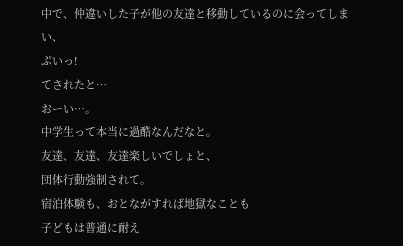中で、仲違いした子が他の友達と移動しているのに会ってしまい、
ぷいっ!
てされたと…
おーい…。
中学生って本当に過酷なんだなと。
友達、友達、友達楽しいでしょと、
団体行動強制されて。
宿泊体験も、おとながすれば地獄なことも
子どもは普通に耐え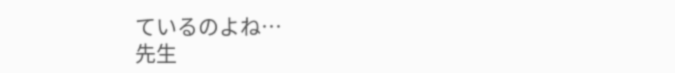ているのよね…
先生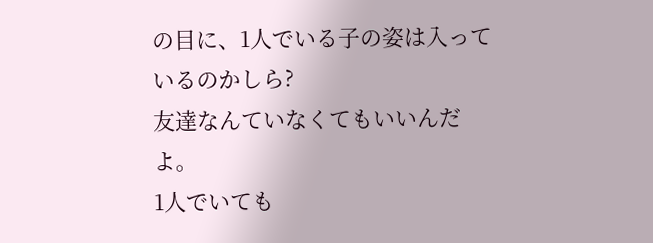の目に、1人でいる子の姿は入っているのかしら?
友達なんていなくてもいいんだよ。
1人でいても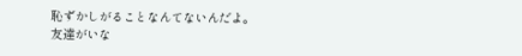恥ずかしがることなんてないんだよ。
友達がいな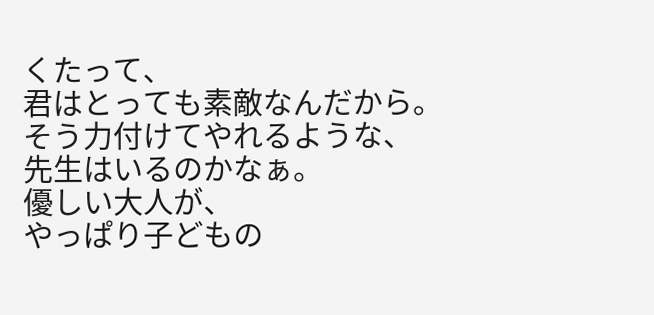くたって、
君はとっても素敵なんだから。
そう力付けてやれるような、
先生はいるのかなぁ。
優しい大人が、
やっぱり子どもの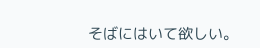そばにはいて欲しい。